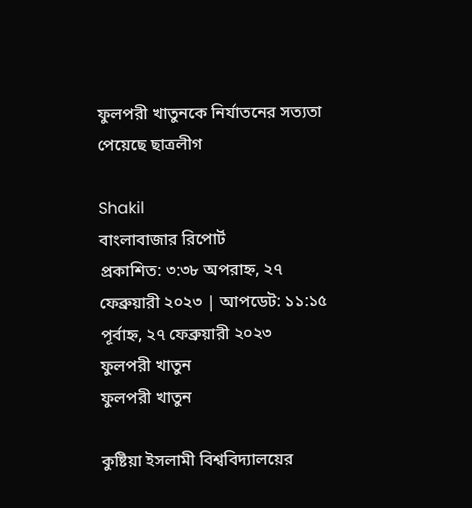ফুলপরী খাতুনকে নির্যাতনের সত্যতা পেয়েছে ছাত্রলীগ

Shakil
বাংলাবাজার রিপোর্ট
প্রকাশিত: ৩:৩৮ অপরাহ্ন, ২৭ ফেব্রুয়ারী ২০২৩ | আপডেট: ১১:১৫ পূর্বাহ্ন, ২৭ ফেব্রুয়ারী ২০২৩
ফুলপরী খাতুন
ফুলপরী খাতুন

কুষ্টিয়া ইসলামী বিশ্ববিদ্যালয়ের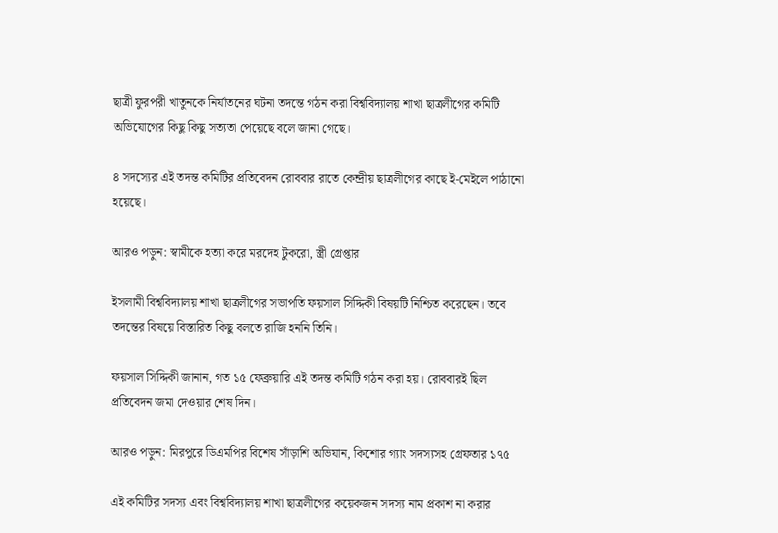ছাত্রী ফুরপরী খাতুনকে নির্যাতনের ঘটনা তদন্তে গঠন করা বিশ্ববিদ্যালয় শাখা ছাত্রলীগের কমিটি অভিযোগের কিছু কিছু সত্যতা পেয়েছে বলে জানা গেছে।

৪ সদস্যের এই তদন্ত কমিটির প্রতিবেদন রোববার রাতে কেন্দ্রীয় ছাত্রলীগের কাছে ই-মেইলে পাঠানো হয়েছে।

আরও পড়ুন: স্বামীকে হত্যা করে মরদেহ টুকরো, স্ত্রী গ্রেপ্তার

ইসলামী বিশ্ববিদ্যালয় শাখা ছাত্রলীগের সভাপতি ফয়সাল সিদ্দিকী বিষয়টি নিশ্চিত করেছেন। তবে তদন্তের বিষয়ে বিস্তারিত কিছু বলতে রাজি হননি তিনি।

ফয়সাল সিদ্দিকী জানান, গত ১৫ ফেব্রুয়ারি এই তদন্ত কমিটি গঠন করা হয়। রোববারই ছিল প্রতিবেদন জমা দেওয়ার শেষ দিন।

আরও পড়ুন: মিরপুরে ডিএমপির বিশেষ সাঁড়াশি অভিযান, কিশোর গ্যাং সদস্যসহ গ্রেফতার ১৭৫

এই কমিটির সদস্য এবং বিশ্ববিদ্যালয় শাখা ছাত্রলীগের কয়েকজন সদস্য নাম প্রকাশ না করার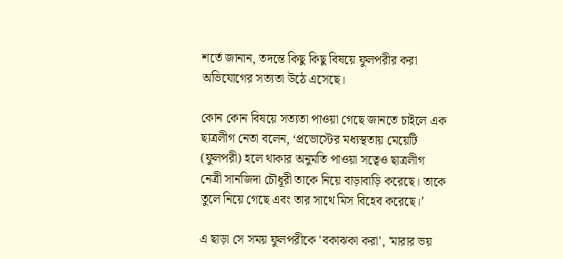শর্তে জানান, তদন্তে কিছু কিছু বিষয়ে ফুলপরীর করা অভিযোগের সত্যতা উঠে এসেছে।

কোন কোন বিষয়ে সত্যতা পাওয়া গেছে জানতে চাইলে এক ছাত্রলীগ নেতা বলেন, ‘প্রভোস্টের মধ্যস্থতায় মেয়েটি (ফুলপরী) হলে থাকার অনুমতি পাওয়া সত্বেও ছাত্রলীগ নেত্রী সানজিদা চৌধূরী তাকে নিয়ে বাড়াবাড়ি করেছে। তাকে তুলে নিয়ে গেছে এবং তার সাথে মিস বিহেব করেছে।’

এ ছাড়া সে সময় ফুলপরীকে 'বকাঝকা করা', 'মারার ভয়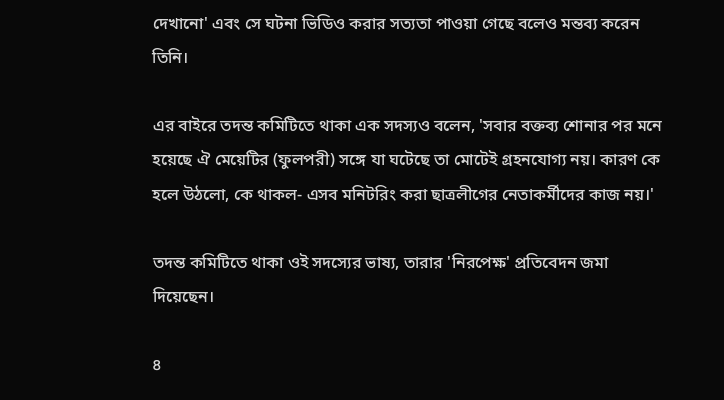দেখানো' এবং সে ঘটনা ভিডিও করার সত্যতা পাওয়া গেছে বলেও মন্তব্য করেন তিনি।

এর বাইরে তদন্ত কমিটিতে থাকা এক সদস্যও বলেন, 'সবার বক্তব্য শোনার পর মনে হয়েছে ঐ মেয়েটির (ফুলপরী) সঙ্গে যা ঘটেছে তা মোটেই গ্রহনযোগ্য নয়। কারণ কে হলে উঠলো, কে থাকল- এসব মনিটরিং করা ছাত্রলীগের নেতাকর্মীদের কাজ নয়।'

তদন্ত কমিটিতে থাকা ওই সদস্যের ভাষ্য, তারার 'নিরপেক্ষ' প্রতিবেদন জমা দিয়েছেন।

৪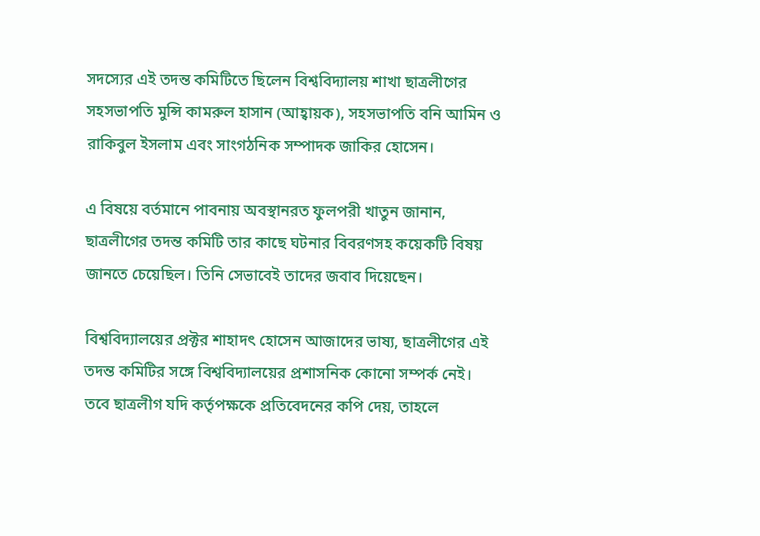সদস্যের এই তদন্ত কমিটিতে ছিলেন বিশ্ববিদ্যালয় শাখা ছাত্রলীগের সহসভাপতি মুন্সি কামরুল হাসান (আহ্বায়ক), সহসভাপতি বনি আমিন ও রাকিবুল ইসলাম এবং সাংগঠনিক সম্পাদক জাকির হোসেন।

এ বিষয়ে বর্তমানে পাবনায় অবস্থানরত ফুলপরী খাতুন জানান, ছাত্রলীগের তদন্ত কমিটি তার কাছে ঘটনার বিবরণসহ কয়েকটি বিষয় জানতে চেয়েছিল। তিনি সেভাবেই তাদের জবাব দিয়েছেন।

বিশ্ববিদ্যালয়ের প্রক্টর শাহাদৎ হোসেন আজাদের ভাষ্য, ছাত্রলীগের এই তদন্ত কমিটির সঙ্গে বিশ্ববিদ্যালয়ের প্রশাসনিক কোনো সম্পর্ক নেই। তবে ছাত্রলীগ যদি কর্তৃপক্ষকে প্রতিবেদনের কপি দেয়, তাহলে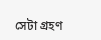সেটা গ্রহণ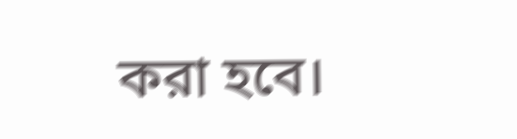করা হবে।